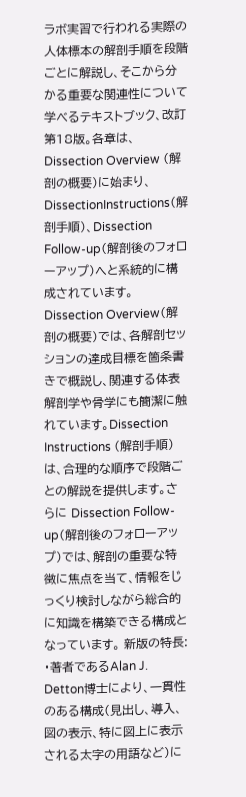ラボ実習で行われる実際の人体標本の解剖手順を段階ごとに解説し、そこから分かる重要な関連性について学べるテキストブック、改訂第18版。各章は、Dissection Overview (解剖の概要)に始まり、DissectionInstructions(解剖手順)、Dissection Follow-up(解剖後のフォローアップ)へと系統的に構成されています。 Dissection Overview(解剖の概要)では、各解剖セッションの達成目標を箇条書きで概説し、関連する体表解剖学や骨学にも簡潔に触れています。Dissection Instructions (解剖手順)は、合理的な順序で段階ごとの解説を提供します。さらに Dissection Follow-up(解剖後のフォローアップ)では、解剖の重要な特徴に焦点を当て、情報をじっくり検討しながら総合的に知識を構築できる構成となっています。 新版の特長: ・著者であるAlan J. Detton博士により、一貫性のある構成(見出し、導入、図の表示、特に図上に表示される太字の用語など)に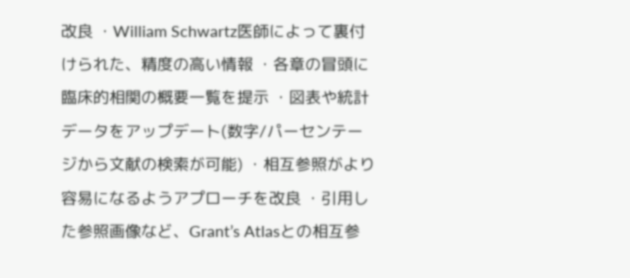改良 ・William Schwartz医師によって裏付けられた、精度の高い情報 ・各章の冒頭に臨床的相関の概要一覧を提示 ・図表や統計データをアップデート(数字/パーセンテージから文献の検索が可能) ・相互参照がより容易になるようアプローチを改良 ・引用した参照画像など、Grant’s Atlasとの相互参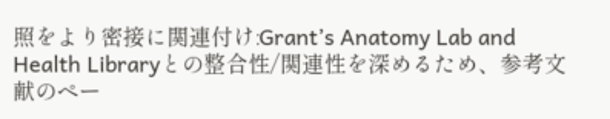照をより密接に関連付け:Grant’s Anatomy Lab and Health Libraryとの整合性/関連性を深めるため、参考文献のペー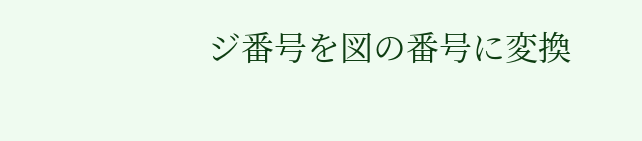ジ番号を図の番号に変換